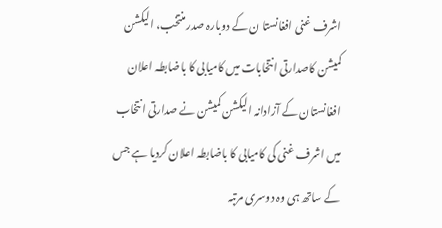اشرف غنی افغانستا ن کے دوبارہ صدر منتخب، الیکشن کمیشن کاصدارتی انتخابات میں کامیابی کا باضابطہ اعلان
افغانستان کے آزادانہ الیکشن کمیشن نے صدارتی انتخاب میں اشرف غنی کی کامیابی کا باضابطہ اعلان کردیا ہے جس کے ساتھ ہی وہ دوسری مرتبہ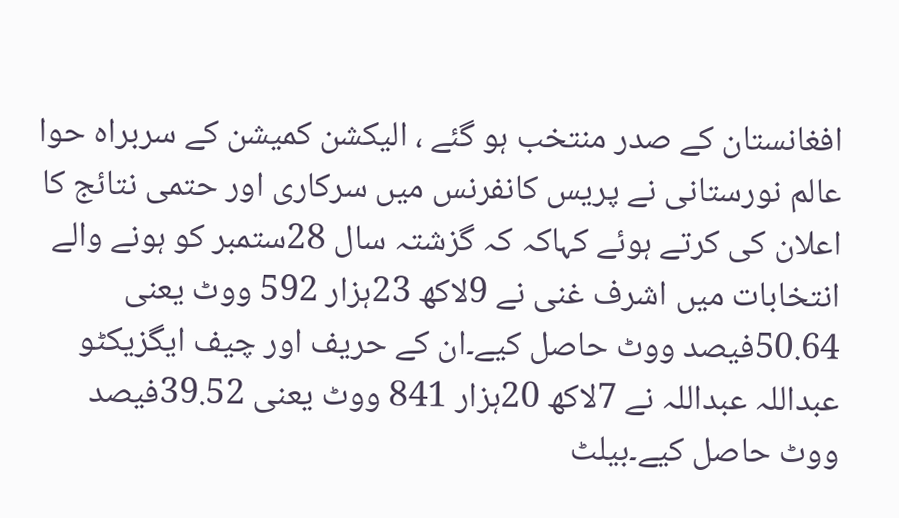افغانستان کے صدر منتخب ہو گئے ، الیکشن کمیشن کے سربراہ حوا عالم نورستانی نے پریس کانفرنس میں سرکاری اور حتمی نتائج کا اعلان کی کرتے ہوئے کہاکہ کہ گزشتہ سال 28ستمبر کو ہونے والے انتخابات میں اشرف غنی نے 9لاکھ 23ہزار 592 ووٹ یعنی 50.64فیصد ووٹ حاصل کیے۔ان کے حریف اور چیف ایگزیکٹو عبداللہ عبداللہ نے 7لاکھ 20ہزار 841 ووٹ یعنی 39.52فیصد ووٹ حاصل کیے۔بیلٹ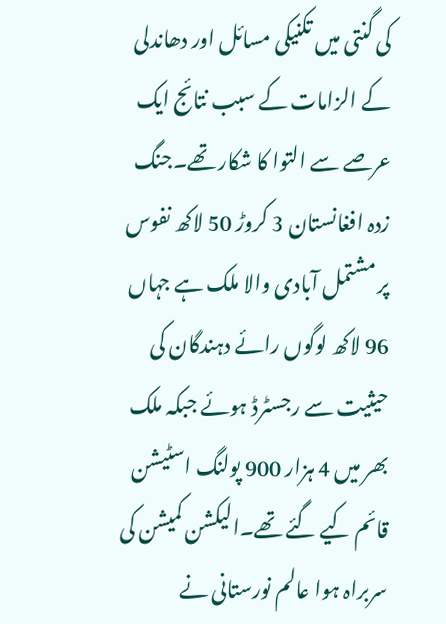کی گنتی میں تکنیکی مسائل اور دھاندلی کے الزامات کے سبب نتائج ایک عرصے سے التوا کا شکار تھے۔جنگ زدہ افغانستان 3 کروڑ 50 لاکھ نفوس پر مشتمل آبادی والا ملک ہے جہاں 96 لاکھ لوگوں رائے دہندگان کی حیثیت سے رجسٹرڈ ہوئے جبکہ ملک بھر میں 4 ہزار 900 پولنگ اسٹیشن قائم کیے گئے تھے۔الیکشن کمیشن کی سربراہ ہوا عالم نورستانی نے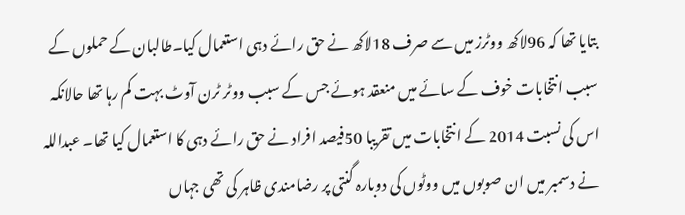بتایا تھا کہ 96لاکھ ووٹرز میں سے صرف 18لاکھ نے حق رائے دہی استعمال کیا۔طالبان کے حملوں کے سبب انتخابات خوف کے سائے میں منعقد ہوئے جس کے سبب ووٹر ٹرن آوٹ بہت کم رہا تھا حالانکہ اس کی نسبت 2014 کے انتخابات میں تقریبا 50فیصد افراد نے حق رائے دہی کا استعمال کیا تھا۔ عبداللہ نے دسمبر میں ان صوبوں میں ووٹوں کی دوبارہ گنتی پر رضامندی ظاہر کی تھی جہاں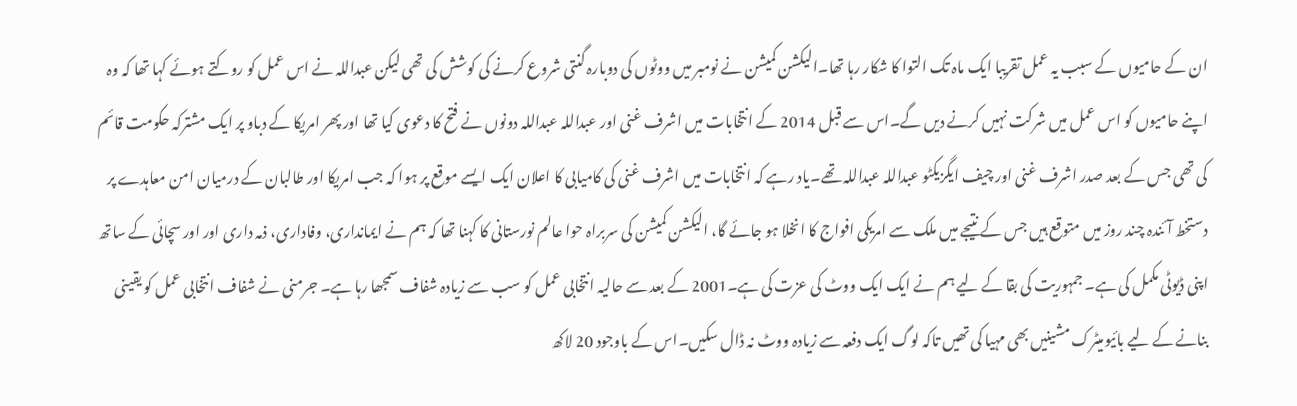ان کے حامیوں کے سبب یہ عمل تقریبا ایک ماہ تک التوا کا شکار رہا تھا۔الیکشن کمیشن نے نومبر میں ووٹوں کی دوبارہ گنتی شروع کرنے کی کوشش کی تھی لیکن عبداللہ نے اس عمل کو روکتے ہوئے کہا تھا کہ وہ اپنے حامیوں کو اس عمل میں شرکت نہیں کرنے دیں گے۔اس سے قبل 2014 کے انتخابات میں اشرف غنی اور عبداللہ عبداللہ دونوں نے فتح کا دعوی کیا تھا اور پھر امریکا کے دباو پر ایک مشترکہ حکومت قائم کی تھی جس کے بعد صدر اشرف غنی اور چیف ایگزیکٹو عبداللہ عبداللہ تھے۔یاد رہے کہ انتخابات میں اشرف غنی کی کامیابی کا اعلان ایک ایسے موقع پر ہوا کہ جب امریکا اور طالبان کے درمیان امن معاہدے پر دستخط آئندہ چند روز میں متوقع ہیں جس کے نتیجے میں ملک سے امریکی افواج کا انخلا ہو جائے گا، الیکشن کمیشن کی سربراہ حوا عالم نورستانی کا کہنا تھا کہ ہم نے ایمانداری، وفاداری، ذمہ داری اور اور سچائی کے ساتھ اپنی ڈیوٹی مکمل کی ہے۔ جمہوریت کی بقا کے لیے ہم نے ایک ایک ووٹ کی عزت کی ہے۔2001 کے بعد سے حالیہ انتخابی عمل کو سب سے زیادہ شفاف سمجھا رہا ہے۔ جرمنی نے شفاف انتخابی عمل کو یقینی بنانے کے لیے بائیومیٹرک مشینیں بھی مہیا کی تھیں تاکہ لوگ ایک دفعہ سے زیادہ ووٹ نہ ڈال سکیں۔اس کے باوجود 20 لاکھ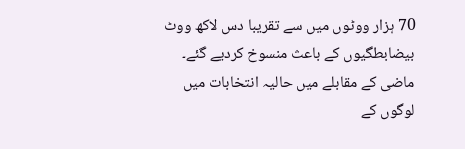70 ہزار ووٹوں میں سے تقریبا دس لاکھ ووٹ بیضابطگیوں کے باعث منسوخ کردیے گئے۔ ماضی کے مقابلے میں حالیہ انتخابات میں لوگوں کے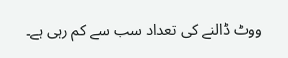ووٹ ڈالنے کی تعداد سب سے کم رہی ہے۔